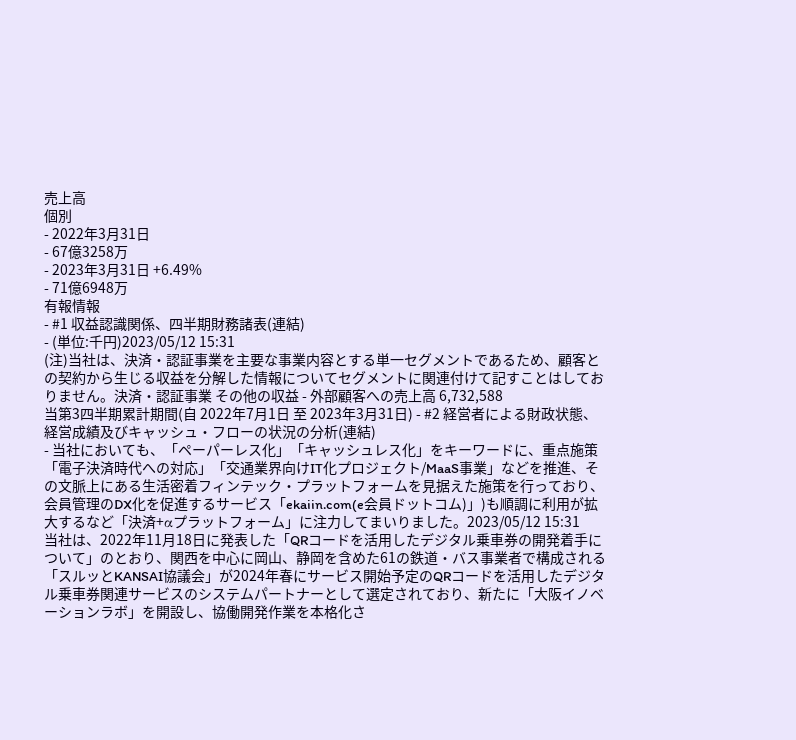売上高
個別
- 2022年3月31日
- 67億3258万
- 2023年3月31日 +6.49%
- 71億6948万
有報情報
- #1 収益認識関係、四半期財務諸表(連結)
- (単位:千円)2023/05/12 15:31
(注)当社は、決済・認証事業を主要な事業内容とする単一セグメントであるため、顧客との契約から生じる収益を分解した情報についてセグメントに関連付けて記すことはしておりません。決済・認証事業 その他の収益 - 外部顧客への売上高 6,732,588
当第3四半期累計期間(自 2022年7月1日 至 2023年3月31日) - #2 経営者による財政状態、経営成績及びキャッシュ・フローの状況の分析(連結)
- 当社においても、「ペーパーレス化」「キャッシュレス化」をキーワードに、重点施策「電子決済時代への対応」「交通業界向けIT化プロジェクト/MaaS事業」などを推進、その文脈上にある生活密着フィンテック・プラットフォームを見据えた施策を行っており、会員管理のDX化を促進するサービス「ekaiin.com(e会員ドットコム)」)も順調に利用が拡大するなど「決済+αプラットフォーム」に注力してまいりました。2023/05/12 15:31
当社は、2022年11月18日に発表した「QRコードを活用したデジタル乗車券の開発着手について」のとおり、関西を中心に岡山、静岡を含めた61の鉄道・バス事業者で構成される「スルッとKANSAI協議会」が2024年春にサービス開始予定のQRコードを活用したデジタル乗車券関連サービスのシステムパートナーとして選定されており、新たに「大阪イノベーションラボ」を開設し、協働開発作業を本格化さ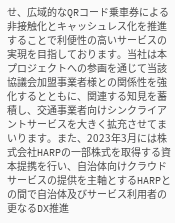せ、広域的なQRコード乗車券による非接触化とキャッシュレス化を推進することで利便性の高いサービスの実現を目指しております。当社は本プロジェクトへの参画を通じて当該協議会加盟事業者様との関係性を強化するとともに、関連する知見を蓄積し、交通事業者向けシンクライアントサービスを大きく拡充させてまいります。また、2023年3月には株式会社HARPの一部株式を取得する資本提携を行い、自治体向けクラウドサービスの提供を主軸とするHARPとの間で自治体及びサービス利用者の更なるDX推進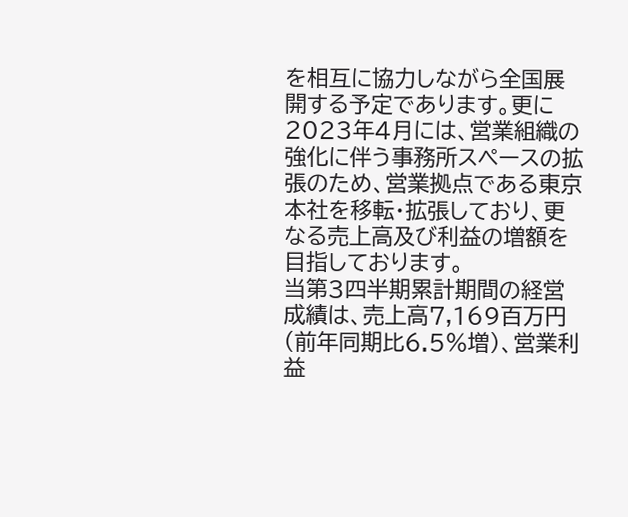を相互に協力しながら全国展開する予定であります。更に2023年4月には、営業組織の強化に伴う事務所スペースの拡張のため、営業拠点である東京本社を移転・拡張しており、更なる売上高及び利益の増額を目指しております。
当第3四半期累計期間の経営成績は、売上高7,169百万円(前年同期比6.5%増)、営業利益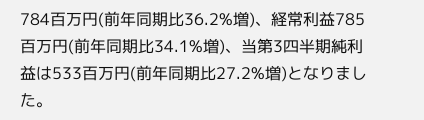784百万円(前年同期比36.2%増)、経常利益785百万円(前年同期比34.1%増)、当第3四半期純利益は533百万円(前年同期比27.2%増)となりました。